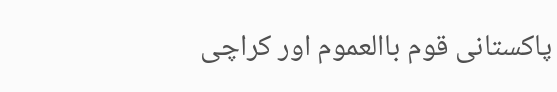پاکستانی قوم باالعموم اور کراچی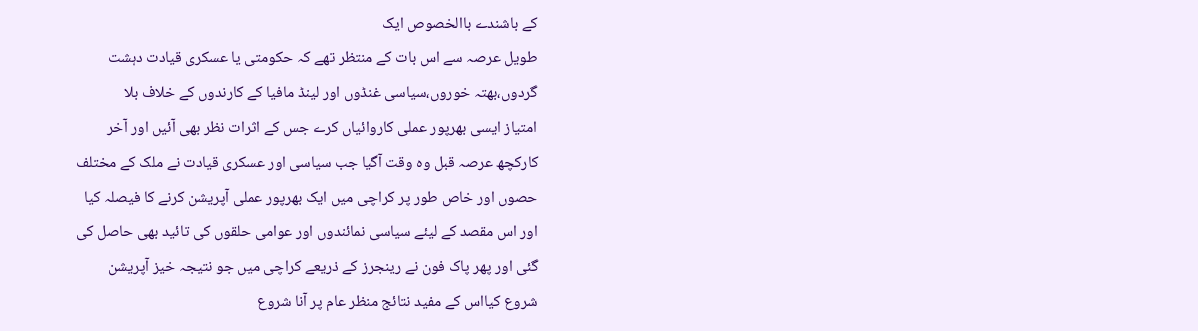کے باشندے باالخصوص ایک
طویل عرصہ سے اس بات کے منتظر تھے کہ حکومتی یا عسکری قیادت دہشت
گردوں،بھتہ خوروں،سیاسی غنڈوں اور لینڈ مافیا کے کارندوں کے خلاف بلا
امتیاز ایسی بھرپور عملی کاروائیاں کرے جس کے اثرات نظر بھی آئیں اور آخر
کارکچھ عرصہ قبل وہ وقت آگیا جب سیاسی اور عسکری قیادت نے ملک کے مختلف
حصوں اور خاص طور پر کراچی میں ایک بھرپور عملی آپریشن کرنے کا فیصلہ کیا
اور اس مقصد کے لیئے سیاسی نمائندوں اور عوامی حلقوں کی تائید بھی حاصل کی
گئی اور پھر پاک فون نے رینجرز کے ذریعے کراچی میں جو نتیجہ خیز آپریشن
شروع کیااس کے مفید نتائج منظر عام پر آنا شروع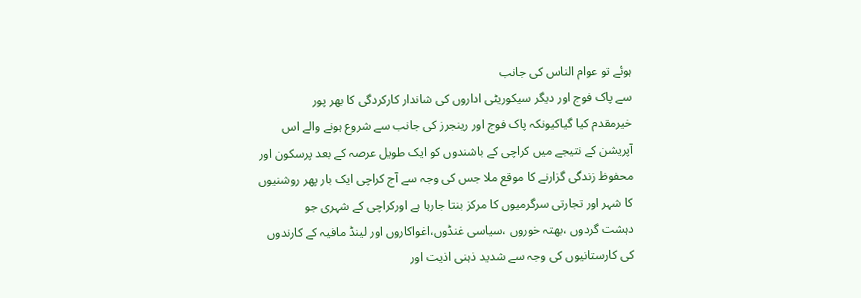ہوئے تو عوام الناس کی جانب
سے پاک فوج اور دیگر سیکوریٹی اداروں کی شاندار کارکردگی کا بھر پور
خیرمقدم کیا گیاکیونکہ پاک فوج اور رینجرز کی جانب سے شروع ہونے والے اس
آپریشن کے نتیجے میں کراچی کے باشندوں کو ایک طویل عرصہ کے بعد پرسکون اور
محفوظ زندگی گزارنے کا موقع ملا جس کی وجہ سے آج کراچی ایک بار پھر روشنیوں
کا شہر اور تجارتی سرگرمیوں کا مرکز بنتا جارہا ہے اورکراچی کے شہری جو
دہشت گردوں ،بھتہ خوروں ،سیاسی غنڈوں،اغواکاروں اور لینڈ مافیہ کے کارندوں
کی کارستانیوں کی وجہ سے شدید ذہنی اذیت اور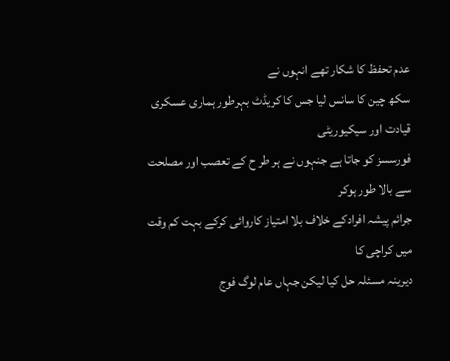عدم تحفظ کا شکار تھے انہوں نے
سکھ چین کا سانس لیا جس کا کریڈٹ بہرطور ہماری عسکری قیادت اور سیکیوریٹی
فورسسز کو جاتا ہے جنہوں نے ہر طر ح کے تعصب اور مصلحت سے بالا طور ہوکر
جرائم پیشہ افرادکے خلاف بلا امتیاز کاروائی کرکے بہت کم وقت میں کراچی کا
دیرینہ مسئلہ حل کیا لیکن جہاں عام لوگ فوج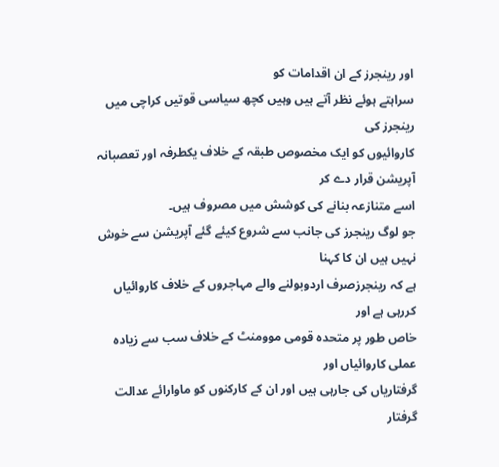اور رینجرز کے ان اقدامات کو
سراہتے ہوئے نظر آتے ہیں وہیں کچھ سیاسی قوتیں کراچی میں رینجرز کی
کاروائیوں کو ایک مخصوص طبقہ کے خلاف یکطرفہ اور تعصبانہ آپریشن قرار دے کر
اسے متنازعہ بنانے کی کوشش میں مصروف ہیں۔
جو لوگ رینجرز کی جانب سے شروع کیئے گئے آپریشن سے خوش نہیں ہیں ان کا کہنا
ہے کہ رینجرزصرف اردوبولنے والے مہاجروں کے خلاف کاروائیاں کررہی ہے اور
خاص طور پر متحدہ قومی موومنٹ کے خلاف سب سے زیادہ عملی کاروائیاں اور
گرفتاریاں کی جارہی ہیں اور ان کے کارکنوں کو ماوارائے عدالت گرفتار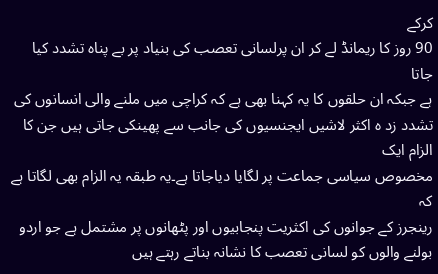کرکے
90 روز کا ریمانڈ لے کر ان پرلسانی تعصب کی بنیاد پر بے پناہ تشدد کیا جاتا
ہے جبکہ ان حلقوں کا یہ کہنا بھی ہے کہ کراچی میں ملنے والی انسانوں کی
تشدد زد ہ اکثر لاشیں ایجنسیوں کی جانب سے پھینکی جاتی ہیں جن کا الزام ایک
مخصوص سیاسی جماعت پر لگایا دیاجاتا ہے۔یہ طبقہ یہ الزام بھی لگاتا ہے کہ
رینجرز کے جوانوں کی اکثریت پنجابیوں اور پٹھانوں پر مشتمل ہے جو اردو
بولنے والوں کو لسانی تعصب کا نشانہ بناتے رہتے ہیں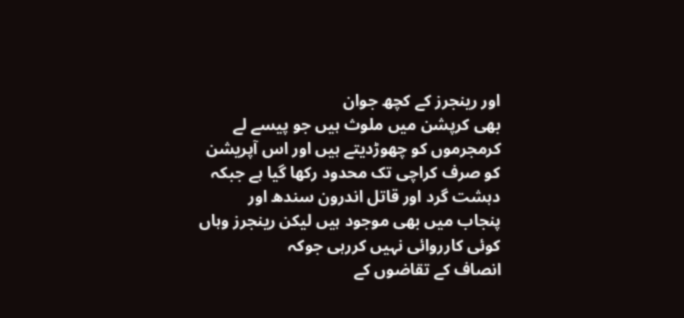اور رینجرز کے کچھ جوان
بھی کرپشن میں ملوث ہیں جو پیسے لے کرمجرموں کو چھوڑدیتے ہیں اور اس آپریشن
کو صرف کراچی تک محدود رکھا گیا ہے جبکہ دہشت گرد اور قاتل اندرون سندھ اور
پنجاب میں بھی موجود ہیں لیکن رینجرز وہاں کوئی کارروائی نہیں کررہی جوکہ
انصاف کے تقاضوں کے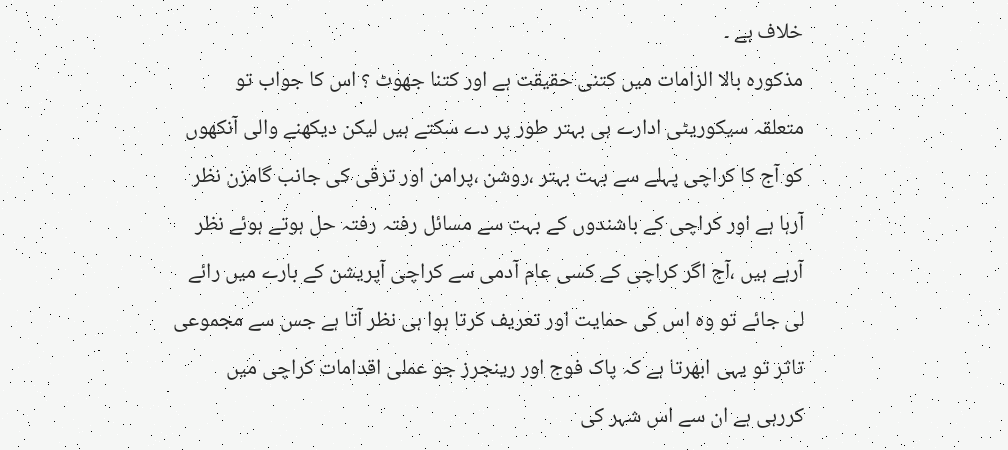خلاف ہے ۔
مذکورہ بالا الزامات میں کتنی حقیقت ہے اور کتنا جھوٹ ؟ اس کا جواب تو
متعلقہ سیکوریٹی ادارے ہی بہتر طور پر دے سکتے ہیں لیکن دیکھنے والی آنکھوں
کو آج کا کراچی پہلے سے بہت بہتر ،روشن ،پرامن اور ترقی کی جانب گامزن نظر
آرہا ہے اور کراچی کے باشندوں کے بہت سے مسائل رفتہ رفتہ حل ہوتے ہوئے نظر
آرہے ہیں ،آج اگر کراچی کے کسی عام آدمی سے کراچی آپریشن کے بارے میں رائے
لی جائے تو وہ اس کی حمایت اور تعریف کرتا ہوا ہی نظر آتا ہے جس سے مجموعی
تاثر تو یہی ابھرتا ہے کہ پاک فوج اور رینجرز جو عملی اقدامات کراچی میں
کررہی ہے ان سے اس شہر کی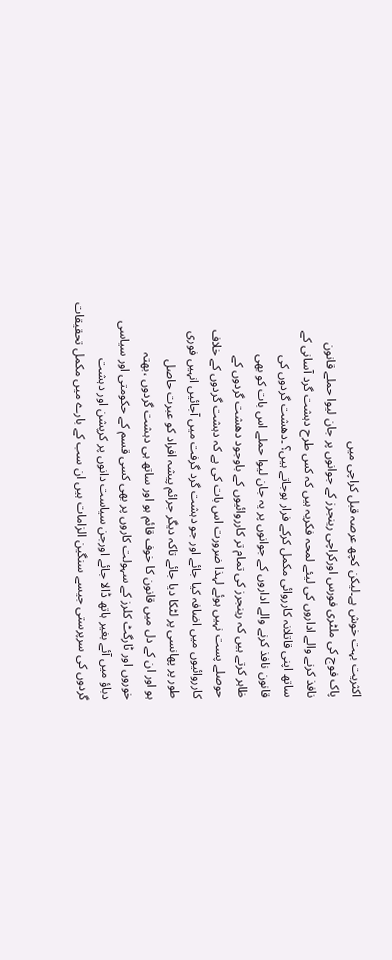اکثریت بہت خوش ہے۔لیکن کچھ عرصہ قبل کراچی میں
پاک فوج کی ملٹری فورس اورکراچی رینجرز کے جوانوں پر جان لیوا حملے قانون
نافذ کرنے والے اداروں کی لیئے لمحہ فکریہ ہیں کہ کس طرح دہشت گرد آسانی کے
ساتھ اپنی قاتلانہ کارروائی مکمل کرکے فرار ہوجاتے ہیں؟ ۔دھشت گردوں کی
قانون نافذ کرنے والے اداروں کے جوانوں پر یہ جان لیوا حملے اس بات کو بھی
ظاہر کرتے ہیں کہ رینجرز کی تمام تر کارروائیوں کے باوجود دھشت گردوں کے
حوصلے پست نہیں ہوئے لہذا ضرورت اس بات کی ہے کہ دہشت گردوں کے خلاف
کارروائیوں میں اضافہ کیا جائے اور جو دہشت گرد گرفت میں آجائیں انہیں فوری
طور پر پھانسی پر لٹکا دیا جائے تاکہ دیگر جرائم پیشہ افراد کو عبرت حاصل
ہو اور ان کے دل میں قانون کا خوف قائم ہو اور ساتھ ہی دہشت گردوں ،بھتہ
خوروں اور ٹارگٹ کلرز کے سہولت کاروں پر بھی کسی قسم کے حکومتی اور سیاسی
دباؤ میں آئے بغیر ہاتھ ڈالا جائے اورجن سیاست دانوں پر کرپشن اور دہشت
گردوں کی سرپرستی جیسے سنگین الزامات ہیں ان سب کے بارے میں مکمل تحقیقات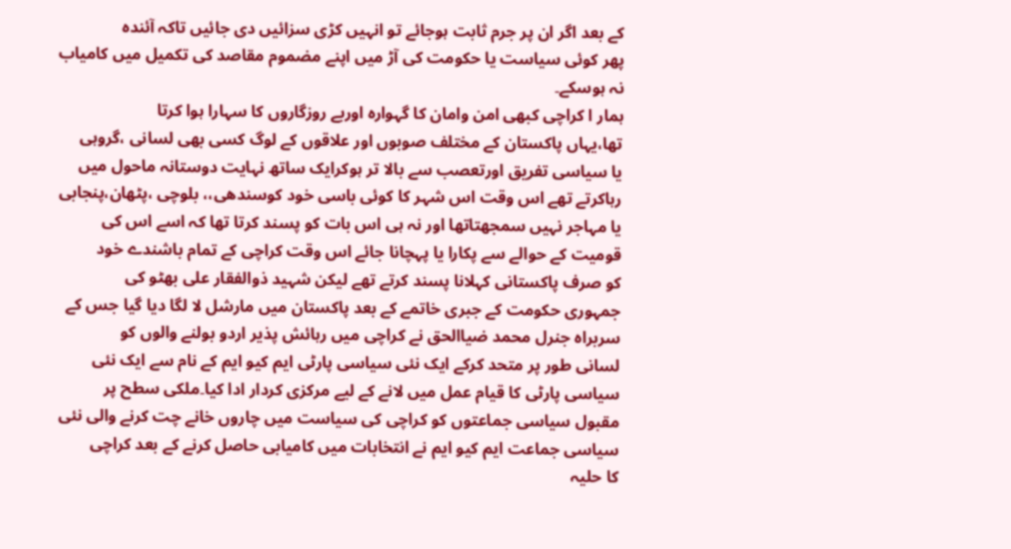کے بعد اگر ان پر جرم ثابت ہوجائے تو انہیں کڑی سزائیں دی جائیں تاکہ آئندہ
پھر کوئی سیاست یا حکومت کی آڑ میں اپنے مضموم مقاصد کی تکمیل میں کامیاب
نہ ہوسکے۔
ہمار ا کراچی کبھی امن وامان کا گہوارہ اوربے روزگاروں کا سہارا ہوا کرتا
تھا،یہاں پاکستان کے مختلف صوبوں اور علاقوں کے لوگ کسی بھی لسانی ،گروہی
یا سیاسی تفریق اورتعصب سے بالا تر ہوکرایک ساتھ نہایت دوستانہ ماحول میں
رہاکرتے تھے اس وقت اس شہر کا کوئی باسی خود کوسندھی،، بلوچی ،پٹھان،پنجابی
یا مہاجر نہیں سمجھتاتھا اور نہ ہی اس بات کو پسند کرتا تھا کہ اسے اس کی
قومیت کے حوالے سے پکارا یا پہچانا جائے اس وقت کراچی کے تمام باشندے خود
کو صرف پاکستانی کہلانا پسند کرتے تھے لیکن شہید ذوالفقار علی بھٹو کی
جمہوری حکومت کے جبری خاتمے کے بعد پاکستان میں مارشل لا لگا دیا گیا جس کے
سربراہ جنرل محمد ضیاالحق نے کراچی میں رہائش پذیر اردو بولنے والوں کو
لسانی طور پر متحد کرکے ایک نئی سیاسی پارٹی ایم کیو ایم کے نام سے ایک نئی
سیاسی پارٹی کا قیام عمل میں لانے کے لیے مرکزی کردار ادا کیا۔ملکی سطح پر
مقبول سیاسی جماعتوں کو کراچی کی سیاست میں چاروں خانے چت کرنے والی نئی
سیاسی جماعت ایم کیو ایم نے انتخابات میں کامیابی حاصل کرنے کے بعد کراچی
کا حلیہ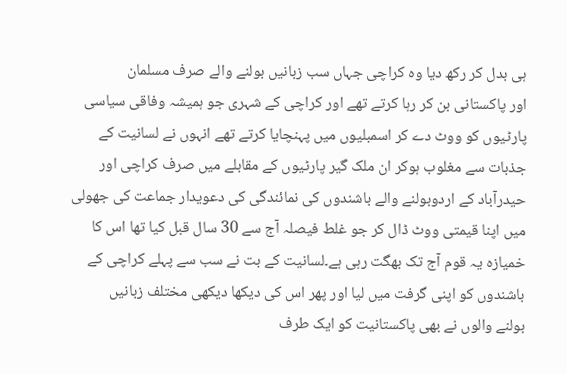ہی بدل کر رکھ دیا وہ کراچی جہاں سب زبانیں بولنے والے صرف مسلمان
اور پاکستانی بن کر رہا کرتے تھے اور کراچی کے شہری جو ہمیشہ وفاقی سیاسی
پارٹیوں کو ووٹ دے کر اسمبلیوں میں پہنچایا کرتے تھے انہوں نے لسانیت کے
جذبات سے مغلوب ہوکر ان ملک گیر پارٹیوں کے مقابلے میں صرف کراچی اور
حیدرآباد کے اردوبولنے والے باشندوں کی نمائندگی کی دعویدار جماعت کی جھولی
میں اپنا قیمتی ووٹ ڈال کر جو غلط فیصلہ آج سے 30 سال قبل کیا تھا اس کا
خمیازہ یہ قوم آج تک بھگت رہی ہے۔لسانیت کے بت نے سب سے پہلے کراچی کے
باشندوں کو اپنی گرفت میں لیا اور پھر اس کی دیکھا دیکھی مختلف زبانیں
بولنے والوں نے بھی پاکستانیت کو ایک طرف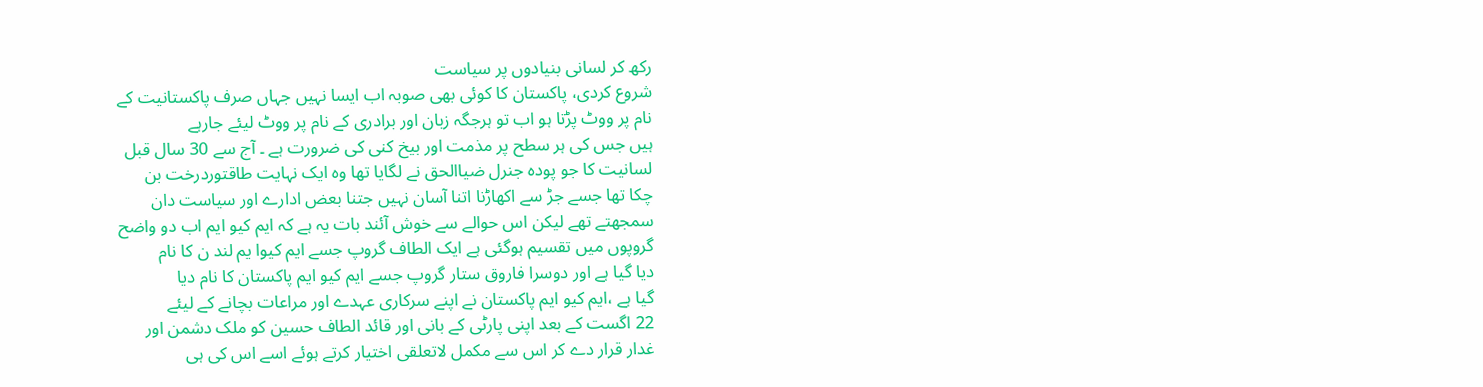رکھ کر لسانی بنیادوں پر سیاست
شروع کردی، پاکستان کا کوئی بھی صوبہ اب ایسا نہیں جہاں صرف پاکستانیت کے
نام پر ووٹ پڑتا ہو اب تو ہرجگہ زبان اور برادری کے نام پر ووٹ لیئے جارہے
ہیں جس کی ہر سطح پر مذمت اور بیخ کنی کی ضرورت ہے ۔ آج سے 30 سال قبل
لسانیت کا جو پودہ جنرل ضیاالحق نے لگایا تھا وہ ایک نہایت طاقتوردرخت بن
چکا تھا جسے جڑ سے اکھاڑنا اتنا آسان نہیں جتنا بعض ادارے اور سیاست دان
سمجھتے تھے لیکن اس حوالے سے خوش آئند بات یہ ہے کہ ایم کیو ایم اب دو واضح
گروپوں میں تقسیم ہوگئی ہے ایک الطاف گروپ جسے ایم کیوا یم لند ن کا نام
دیا گیا ہے اور دوسرا فاروق ستار گروپ جسے ایم کیو ایم پاکستان کا نام دیا
گیا ہے ،ایم کیو ایم پاکستان نے اپنے سرکاری عہدے اور مراعات بچانے کے لیئے
22 اگست کے بعد اپنی پارٹی کے بانی اور قائد الطاف حسین کو ملک دشمن اور
غدار قرار دے کر اس سے مکمل لاتعلقی اختیار کرتے ہوئے اسے اس کی ہی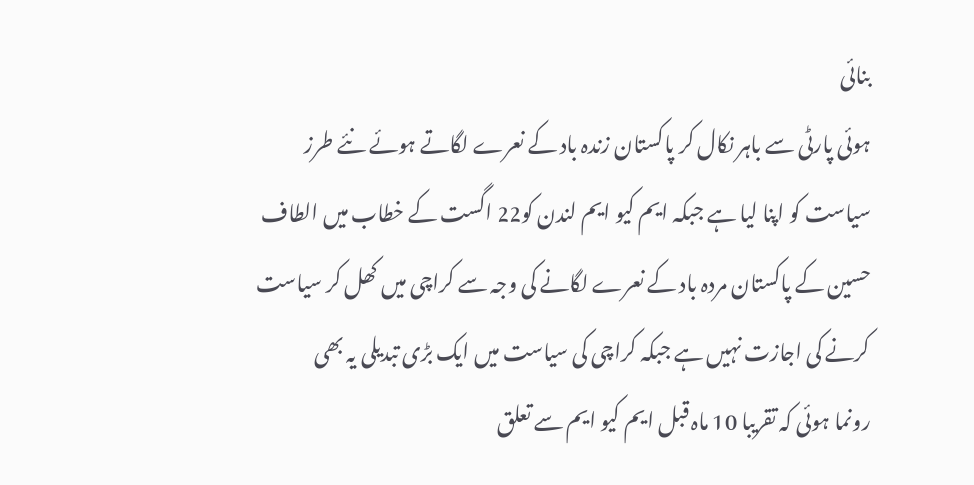بنائی
ہوئی پارٹی سے باہر نکال کر پاکستان زندہ باد کے نعرے لگاتے ہوئے نئے طرز
سیاست کو اپنا لیا ہے جبکہ ایم کیو ایم لندن کو22 اگست کے خطاب میں الطاف
حسین کے پاکستان مردہ باد کے نعرے لگانے کی وجہ سے کراچی میں کھل کر سیاست
کرنے کی اجازت نہیں ہے جبکہ کراچی کی سیاست میں ایک بڑی تبدیلی یہ بھی
رونما ہوئی کہ تقریبا 10 ماہ قبل ایم کیو ایم سے تعلق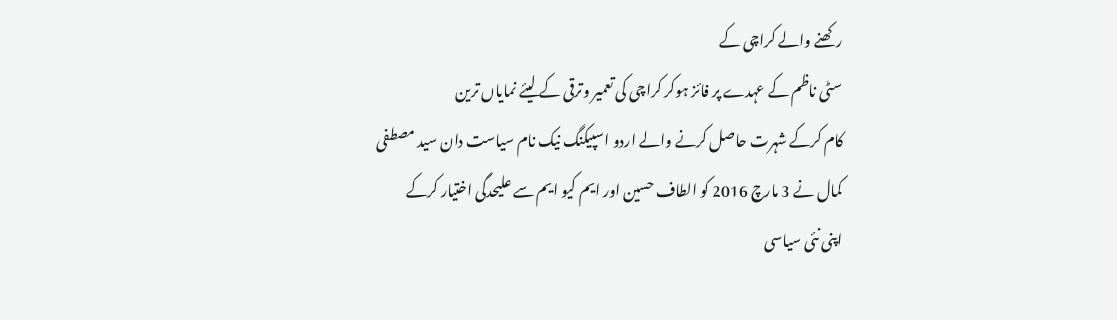رکھنے والے کراچی کے
سٹی ناظم کے عہدے پر فائز ہوکر کراچی کی تعمیر وترقی کے لیئے نمایاں ترین
کام کرکے شہرت حاصل کرنے والے اردو اسپیکنگ نیک نام سیاست دان سید مصطفی
کمال نے 3 مارچ 2016 کو الطاف حسین اور ایم کیو ایم سے علیحدگی اختیار کرکے
اپنی نئی سیاسی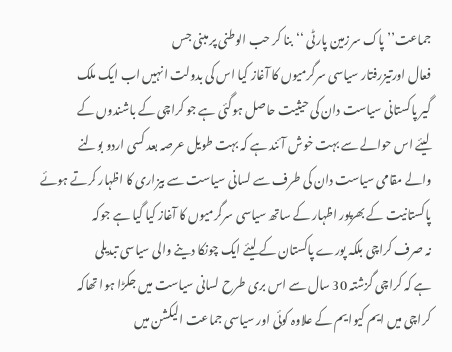جماعت’’ پاک سرزمین پارٹی ‘‘بنا کر حب الوطنی پر مبنی جس
فعال اورتیزرفتار سیاسی سرگرمیوں کا آغاز کیا اس کی بدولت انہیں اب ایک ملک
گیر پاکستانی سیاست دان کی حیثیت حاصل ہوگئی ہے جو کراچی کے باشندوں کے
لیئے اس حوالے سے بہت خوش آئند ہے کہ بہت طویل عرصہ بعد کسی اردو بولنے
والے مقامی سیاست دان کی طرف سے لسانی سیاست سے بیزاری کا اظہار کرتے ہوئے
پاکستانیت کے بھرپور اظہار کے ساتھ سیاسی سرگرمیوں کا آغاز کیا گیا ہے جوکہ
نہ صرف کراچی بلکہ پورے پاکستان کے لیئے ایک چونکا دینے والی سیاسی تبدیلی
ہے کہ کراچی گزشتہ 30 سال سے اس بری طرح لسانی سیاست میں جکڑا ہوا تھاکہ
کراچی میں ایم کیوا یم کے علاوہ کوئی اور سیاسی جماعت الیکشن میں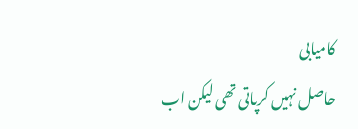کامیابی
حاصل نہیں کرپاتی تھی لیکن اب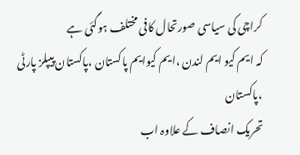کراچی کی سیاسی صورتحال کافی مختلف ہوگئی ہے
کہ ایم کیو ایم لندن ،ایم کیوایم پاکستان ،پاکستان پیپلز پارٹی ،پاکستان
تحریک انصاف کے علاوہ اب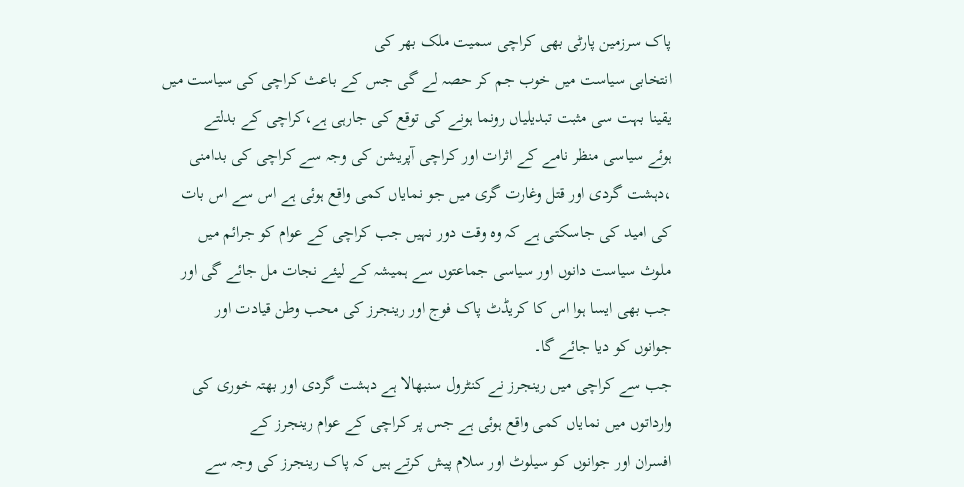پاک سرزمین پارٹی بھی کراچی سمیت ملک بھر کی
انتخابی سیاست میں خوب جم کر حصہ لے گی جس کے باعث کراچی کی سیاست میں
یقینا بہت سی مثبت تبدیلیاں رونما ہونے کی توقع کی جارہی ہے،کراچی کے بدلتے
ہوئے سیاسی منظر نامے کے اثرات اور کراچی آپریشن کی وجہ سے کراچی کی بدامنی
،دہشت گردی اور قتل وغارت گری میں جو نمایاں کمی واقع ہوئی ہے اس سے اس بات
کی امید کی جاسکتی ہے کہ وہ وقت دور نہیں جب کراچی کے عوام کو جرائم میں
ملوث سیاست دانوں اور سیاسی جماعتوں سے ہمیشہ کے لیئے نجات مل جائے گی اور
جب بھی ایسا ہوا اس کا کریڈٹ پاک فوج اور رینجرز کی محب وطن قیادت اور
جوانوں کو دیا جائے گا۔
جب سے کراچی میں رینجرز نے کنٹرول سنبھالا ہے دہشت گردی اور بھتہ خوری کی
وارداتوں میں نمایاں کمی واقع ہوئی ہے جس پر کراچی کے عوام رینجرز کے
افسران اور جوانوں کو سیلوٹ اور سلام پیش کرتے ہیں کہ پاک رینجرز کی وجہ سے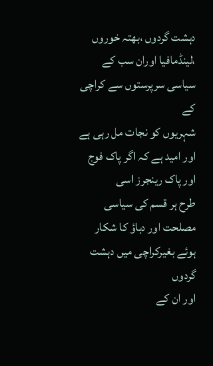دہشت گردوں ،بھتہ خوروں ،لینڈمافیا اوران سب کے سیاسی سرپرستوں سے کراچی کے
شہریوں کو نجات مل رہی ہے اور امید ہے کہ اگر پاک فوج اور پاک رینجرز اسی
طرح ہر قسم کی سیاسی مصلحت اور دباؤ کا شکار ہوئے بغیرکراچی میں دہشت گردوں
اور ان کے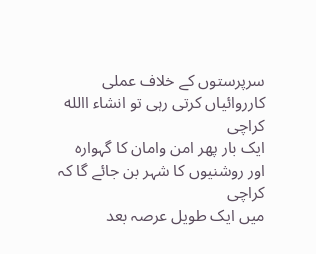سرپرستوں کے خلاف عملی کارروائیاں کرتی رہی تو انشاء االله کراچی
ایک بار پھر امن وامان کا گہوارہ اور روشنیوں کا شہر بن جائے گا کہ کراچی
میں ایک طویل عرصہ بعد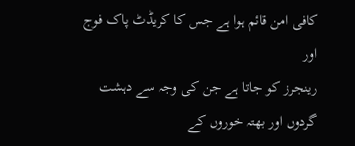کافی امن قائم ہوا ہے جس کا کریڈٹ پاک فوج اور
رینجرز کو جاتا ہے جن کی وجہ سے دہشت گردوں اور بھتہ خوروں کے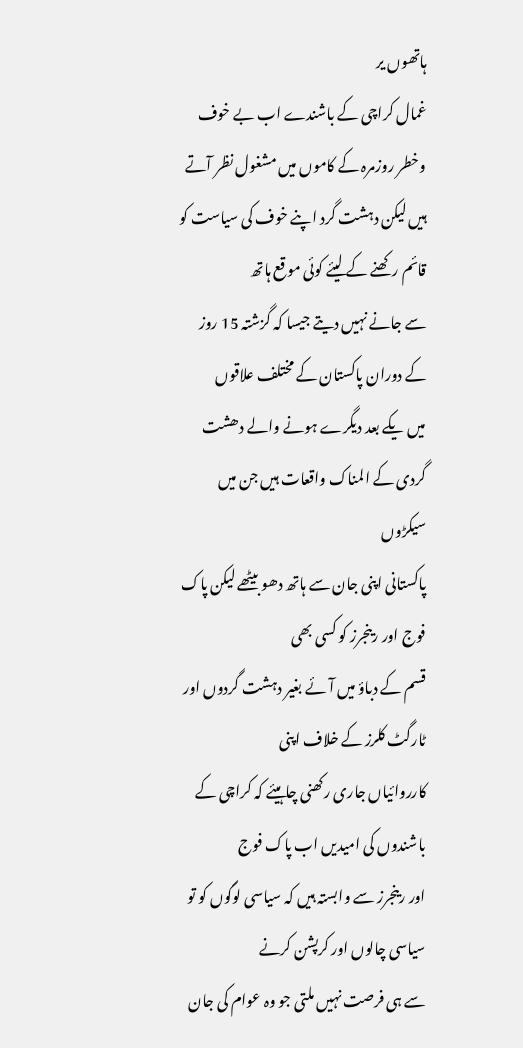ہاتھوں یر
غمال کراچی کے باشندے اب بے خوف وخطر روزمرہ کے کاموں میں مشغول نظر آتے
ہیں لیکن دہشت گرد اپنے خوف کی سیاست کو قائم رکھنے کے لیئے کوئی موقع ہاتھ
سے جانے نہیں دیتے جیسا کہ گزشتہ 15 روز کے دوران پاکستان کے مختلف علاقوں
میں یکے بعد دیگرے ہونے والے دھشت گردی کے المناک واقعات ہیں جن میں سیکڑوں
پاکستانی اپنی جان سے ہاتھ دھو بیٹھے لیکن پاک فوج اور رینجرز کو کسی بھی
قسم کے دباؤ میں آئے بغیر دہشت گردوں اور ٹارگٹ کلرز کے خلاف اپنی
کارروائیاں جاری رکھنی چاہیئے کہ کراچی کے باشندوں کی امیدیں اب پاک فوج
اور رینجرز سے وابستہ ہیں کہ سیاسی لوگوں کو تو سیاسی چالوں اور کرپشن کرنے
سے ہی فرصت نہیں ملتی جو وہ عوام کی جان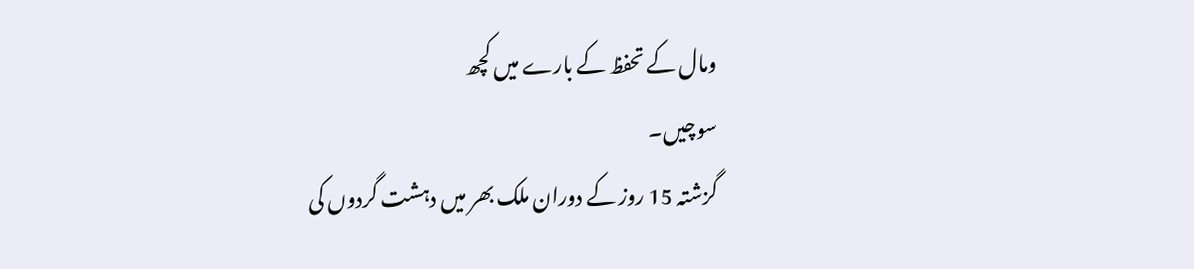ومال کے تحفظ کے بارے میں کچھ
سوچیں۔
گزشتہ 15 روز کے دوران ملک بھر میں دہشت گردوں کی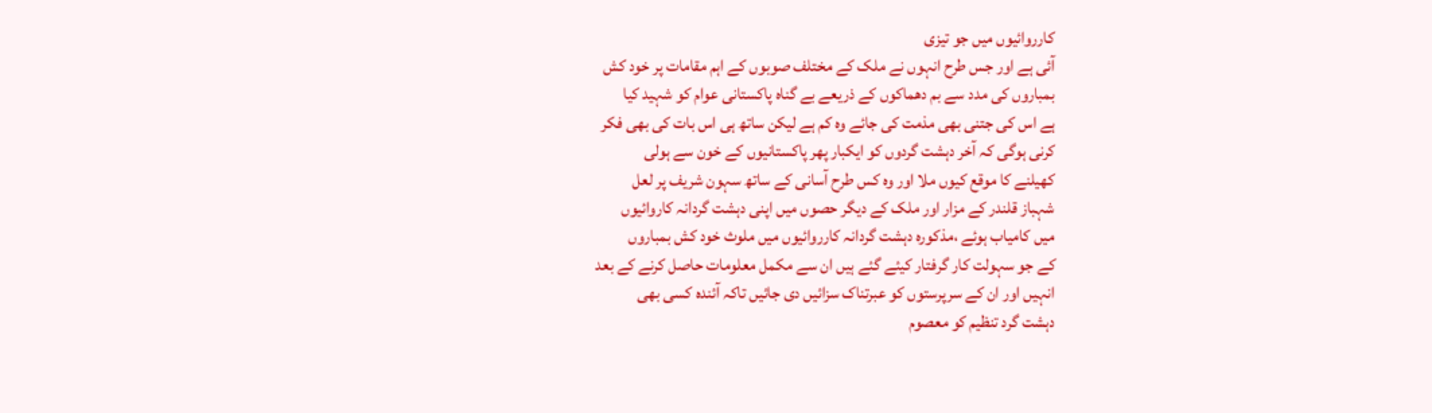کارروائیوں میں جو تیزی
آئی ہے اور جس طرح انہوں نے ملک کے مختلف صوبوں کے اہم مقامات پر خود کش
بمباروں کی مدد سے بم دھماکوں کے ذریعے بے گناہ پاکستانی عوام کو شہید کیا
ہے اس کی جتنی بھی مذمت کی جائے وہ کم ہے لیکن ساتھ ہی اس بات کی بھی فکر
کرنی ہوگی کہ آخر دہشت گردوں کو ایکبار پھر پاکستانیوں کے خون سے ہولی
کھیلنے کا موقع کیوں ملا اور وہ کس طرح آسانی کے ساتھ سہون شریف پر لعل
شہباز قلندر کے مزار اور ملک کے دیگر حصوں میں اپنی دہشت گردانہ کاروائیوں
میں کامیاب ہوئے ،مذکورہ دہشت گردانہ کارروائیوں میں ملوث خود کش بمباروں
کے جو سہولت کار گرفتار کیئے گئے ہیں ان سے مکمل معلومات حاصل کرنے کے بعد
انہیں اور ان کے سرپرستوں کو عبرتناک سزائیں دی جائیں تاکہ آئندہ کسی بھی
دہشت گرد تنظیم کو معصوم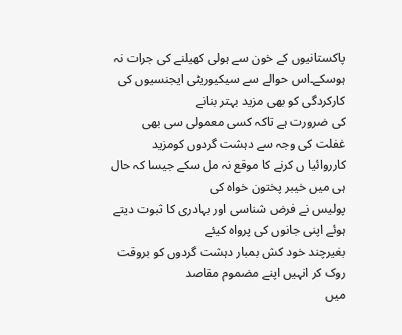پاکستانیوں کے خون سے ہولی کھیلنے کی جرات نہ
ہوسکے۔اس حوالے سے سیکیوریٹی ایجنسیوں کی کارکردگی کو بھی مزید بہتر بنانے
کی ضرورت ہے تاکہ کسی معمولی سی بھی غفلت کی وجہ سے دہشت گردوں کومزید
کارروائیا ں کرنے کا موقع نہ مل سکے جیسا کہ حال ہی میں خیبر پختون خواہ کی
پولیس نے فرض شناسی اور بہادری کا ثبوت دیتے ہوئے اپنی جانوں کی پرواہ کیئے
بغیرچند خود کش بمبار دہشت گردوں کو بروقت روک کر انہیں اپنے مضموم مقاصد
میں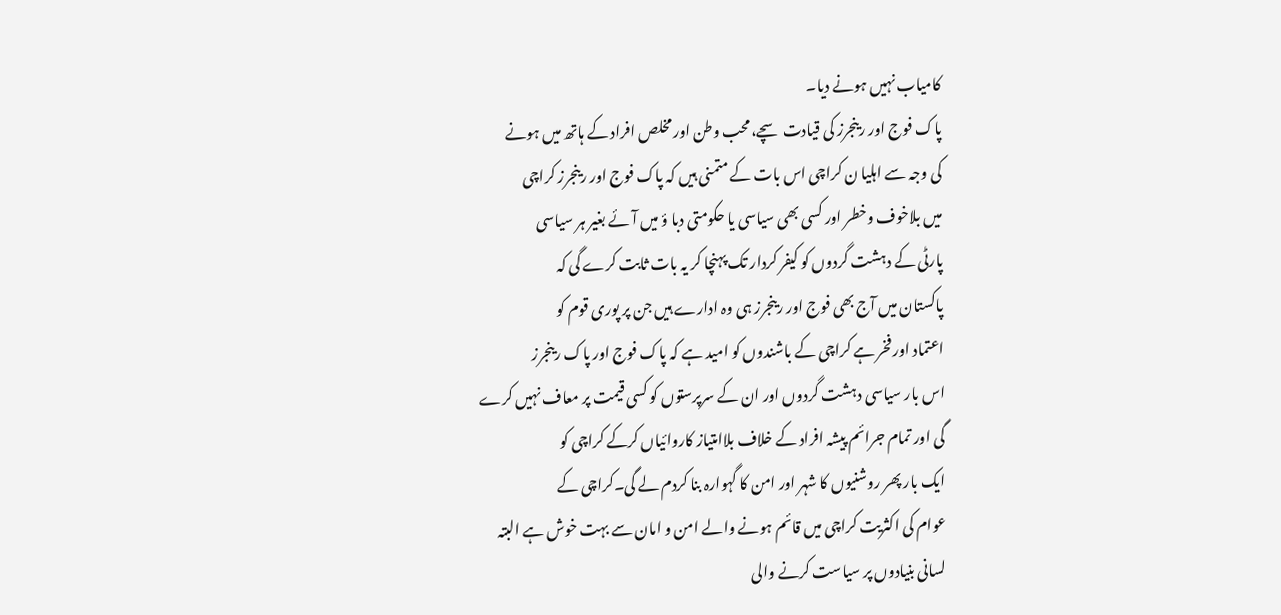کامیاب نہیں ہونے دیا۔
پاک فوج اور رینجرز کی قیادت سچے،محب وطن اور مخلص افراد کے ہاتھ میں ہونے
کی وجہ سے اہلیا ن کراچی اس بات کے متمنی ہیں کہ پاک فوج اور رینجرز کراچی
میں بلاخوف وخطر اور کسی بھی سیاسی یا حکومتی دبا ؤ میں آئے بغیر ہر سیاسی
پارٹی کے دہشت گردوں کو کیفر کردار تک پہنچا کر یہ بات ثابت کرے گی کہ
پاکستان میں آج بھی فوج اور رینجرز ہی وہ ادارے ہیں جن پر پوری قوم کو
اعتماد اور فخر ہے کراچی کے باشندوں کو امید ہے کہ پاک فوج اور پاک رینجرز
اس بار سیاسی دہشت گردوں اور ان کے سرپرستوں کو کسی قیمت پر معاف نہیں کرے
گی اور تمام جرائم پیشہ افراد کے خلاف بلاامتیاز کاروائیاں کرکے کراچی کو
ایک بار پھر روشنیوں کا شہر اور امن کا گہوارہ بنا کردم لے گی۔کراچی کے
عوام کی اکثریت کراچی میں قائم ہونے والے امن و امان سے بہت خوش ہے البتہ
لسانی بنیادوں پر سیاست کرنے والی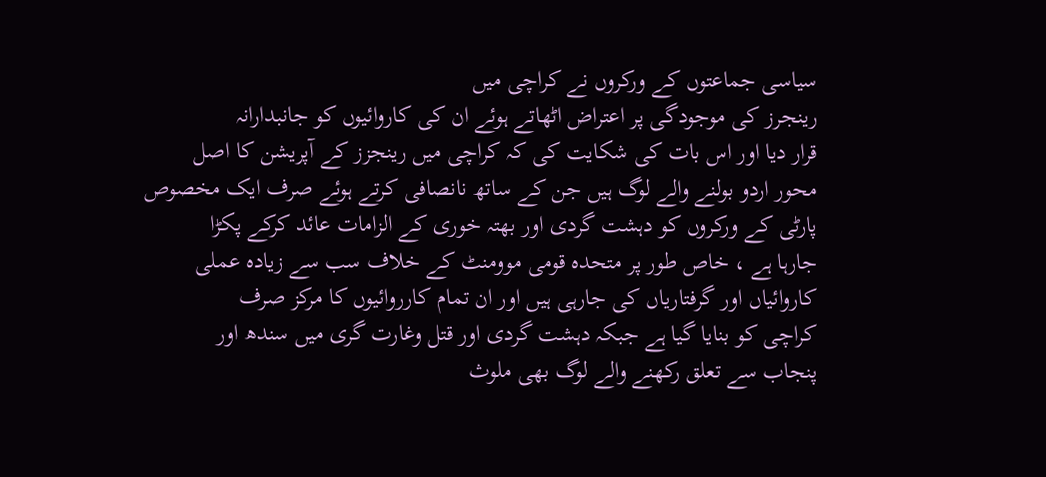سیاسی جماعتوں کے ورکروں نے کراچی میں
رینجرز کی موجودگی پر اعتراض اٹھاتے ہوئے ان کی کاروائیوں کو جانبدارانہ
قرار دیا اور اس بات کی شکایت کی کہ کراچی میں رینجزز کے آپریشن کا اصل
محور اردو بولنے والے لوگ ہیں جن کے ساتھ نانصافی کرتے ہوئے صرف ایک مخصوص
پارٹی کے ورکروں کو دہشت گردی اور بھتہ خوری کے الزامات عائد کرکے پکڑا
جارہا ہے ، خاص طور پر متحدہ قومی موومنٹ کے خلاف سب سے زیادہ عملی
کاروائیاں اور گرفتاریاں کی جارہی ہیں اور ان تمام کارروائیوں کا مرکز صرف
کراچی کو بنایا گیا ہے جبکہ دہشت گردی اور قتل وغارت گری میں سندھ اور
پنجاب سے تعلق رکھنے والے لوگ بھی ملوث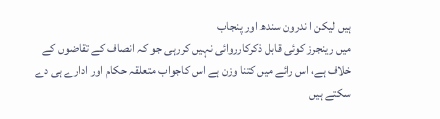ہیں لیکن ا ندرون سندھ اور پنجاب
میں رینجرز کوئی قابل ذکرکارروائی نہیں کررہی جو کہ انصاف کے تقاضوں کے
خلاف ہے، اس رائے میں کتنا وزن ہے اس کاجواب متعلقہ حکام اور ادارے ہی دے
سکتے ہیں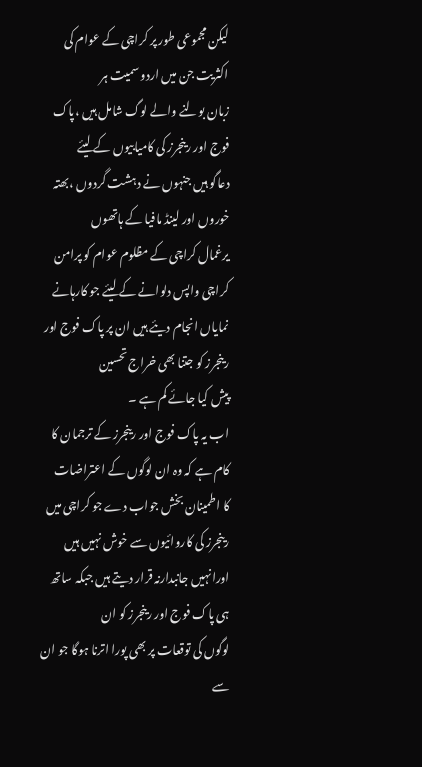لیکن مجموعی طور پر کراچی کے عوام کی اکثریت جن میں اردو سمیت ہر
زبان بولنے والے لوگ شامل ہیں ،پاک فوج اور رینجرز کی کامیابیوں کے لیئے
دعاگو ہیں جنہوں نے دہشت گردوں ،بھتہ خوروں اور لینڈ مافیا کے ہاتھوں
یرغمال کراچی کے مظلوم عوام کو پرامن کراچی واپس دلوانے کے لیئے جو کارہانے
نمایاں انجام دیئے ہیں ان پر پاک فوج اور رینجرز کو جتنا بھی خراج تحسین
پیش کیا جائے کم ہے ۔
اب یہ پاک فوج اور رینجرز کے ترجمان کا کام ہے کہ وہ ان لوگوں کے اعتراضات
کا اطمینان بخش جواب دے جو کراچی میں رینجرز کی کاروائیوں سے خوش نہیں ہیں
اورانہیں جانبدارنہ قرار دیتے ہیں جبکہ ساتھ ہی پاک فوج اور رینجرز کو ان
لوگوں کی توقعات پر بھی پورا اترنا ہوگا جو ان سے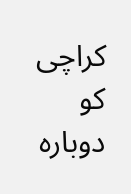کراچی کو دوبارہ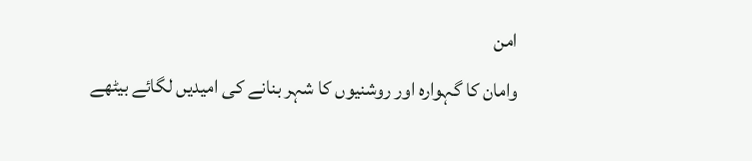امن
وامان کا گہوارہ اور روشنیوں کا شہر بنانے کی امیدیں لگائے بیٹھے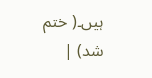ہیں۔( ختم
شد) |